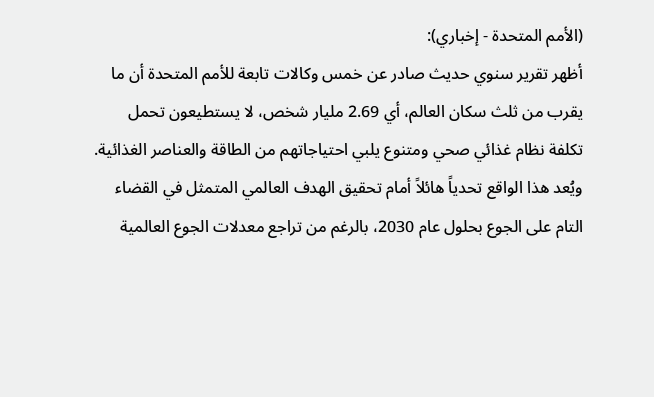(الأمم المتحدة - إخباري):
أظهر تقرير سنوي حديث صادر عن خمس وكالات تابعة للأمم المتحدة أن ما يقرب من ثلث سكان العالم، أي 2.69 مليار شخص، لا يستطيعون تحمل تكلفة نظام غذائي صحي ومتنوع يلبي احتياجاتهم من الطاقة والعناصر الغذائية. ويُعد هذا الواقع تحدياً هائلاً أمام تحقيق الهدف العالمي المتمثل في القضاء التام على الجوع بحلول عام 2030، بالرغم من تراجع معدلات الجوع العالمية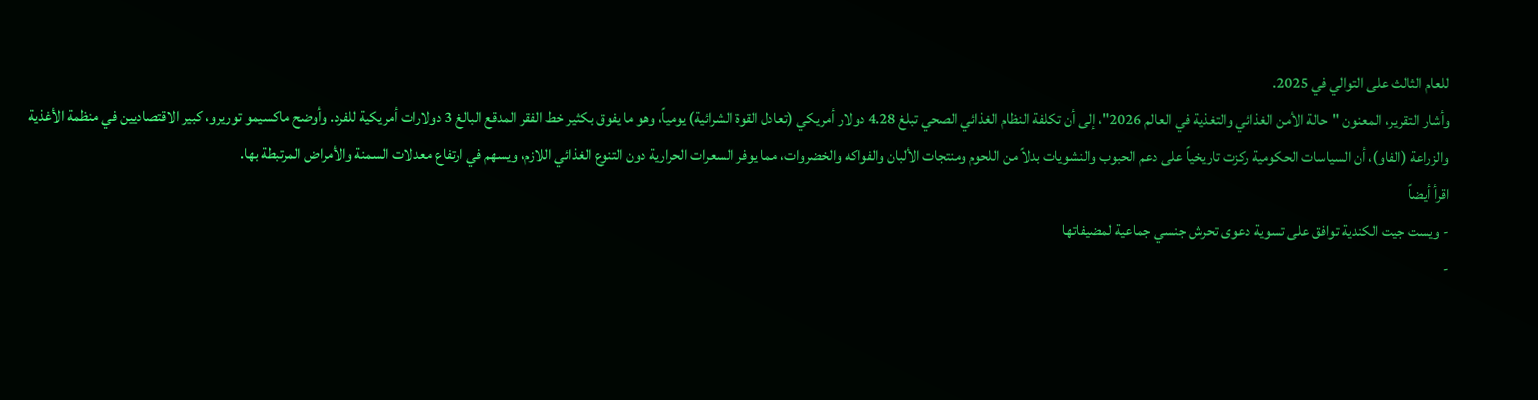للعام الثالث على التوالي في 2025.
وأشار التقرير، المعنون "حالة الأمن الغذائي والتغذية في العالم 2026"، إلى أن تكلفة النظام الغذائي الصحي تبلغ 4.28 دولار أمريكي (تعادل القوة الشرائية) يومياً، وهو ما يفوق بكثير خط الفقر المدقع البالغ 3 دولارات أمريكية للفرد. وأوضح ماكسيمو توريرو، كبير الاقتصاديين في منظمة الأغذية والزراعة (الفاو)، أن السياسات الحكومية ركزت تاريخياً على دعم الحبوب والنشويات بدلاً من اللحوم ومنتجات الألبان والفواكه والخضروات، مما يوفر السعرات الحرارية دون التنوع الغذائي اللازم، ويسهم في ارتفاع معدلات السمنة والأمراض المرتبطة بها.
اقرأ أيضاً
- ويست جيت الكندية توافق على تسوية دعوى تحرش جنسي جماعية لمضيفاتها
-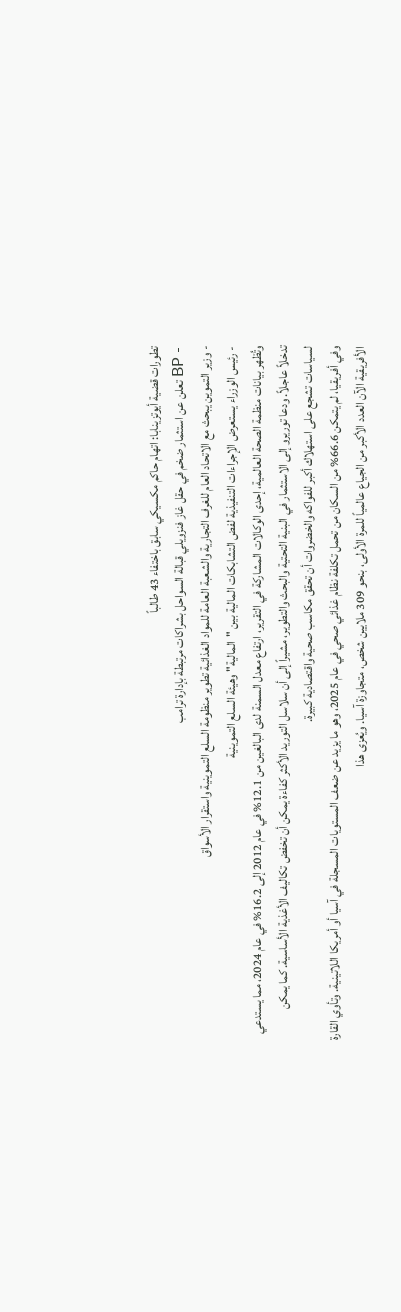تطورات قضية أيوتزينابا: اتهام حاكم مكسيكي سابق باختفاء 43 طالباً
- BP تعلن عن استثمار ضخم في حقل غاز فنزويلي قبالة السواحل بشراكات مرتبطة بإدارة ترامب
- وزير التموين يبحث مع الاتحاد العام للغرف التجارية والشعبة العامة للمواد الغذائية تطوير منظومة السلع التموينية واستقرار الأسواق
- رئيس الوزراء يستعرض الإجراءات التنفيذية لفض التشابكات المالية بين "المالية" وهيئة السلع التموينية
وتُظهر بيانات منظمة الصحة العالمية، إحدى الوكالات المشاركة في التقرير، ارتفاع معدل السمنة لدى البالغين من 12.1% في عام 2012 إلى 16.2% في عام 2024، مما يستدعي تدخلاً عاجلاً. ودعا توريرو إلى الاستثمار في البنية التحتية والبحث والتطوير، مشيراً إلى أن سلاسل التوريد الأكثر كفاءة يمكن أن تخفض تكاليف الأغذية الأساسية. كما يمكن لسياسات تشجع على استهلاك أكبر للفواكه والخضروات أن تحقق مكاسب صحية واقتصادية كبيرة.
وفي أفريقيا، لم يتمكن 66.6% من السكان من تحمل تكلفة نظام غذائي صحي في عام 2025، وهو ما يزيد عن ضعف المستويات المسجلة في آسيا أو أمريكا اللاتينية. وتأوي القارة الأفريقية الآن العدد الأكبر من الجياع عالمياً للمرة الأولى، بنحو 309 ملايين شخص، متجاوزة آسيا. ويُعزى هذا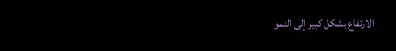الارتفاع بشكل كبير إلى النمو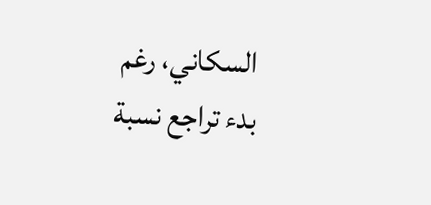السكاني، رغم بدء تراجع نسبة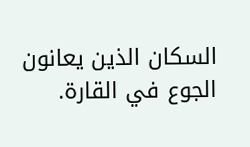السكان الذين يعانون الجوع في القارة.